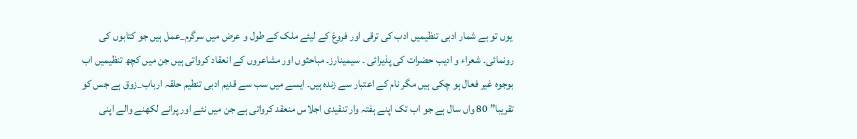یوں تو بے شمار ادبی تنظیمیں ادب کی ترقی اور فروغ کے لیئے ملک کے طول و عرض میں سرگرم_عمل ہیں جو کتابوں کی رونمائی۔ شعراء و ادیب حضرات کی پذیرائی ۔ سیمینارز۔ مباحثوں اور مشاعروں کے انعقاد کرواتی ہیں جن میں کچھ تنظیمیں اب بوجوہ غیر فعال ہو چکی ہیں مگر نام کے اعتبار سے زندہ ہیں۔ ایسے میں سب سے قدیم ادبی تنطیم حلقہ ارباب_زوق ہے جس کو تقریبا” 80 واں سال ہے جو اب تک اپنے ہفتہ وار تنقیدی اجلاس منعقد کرواتی ہے جن میں نئے اور پرانے لکھنے والے اپنی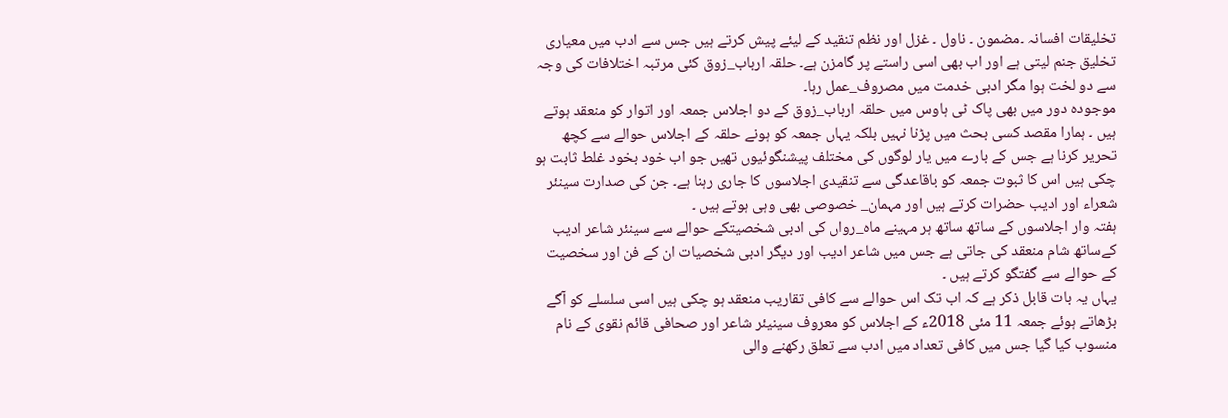تخلیقات افسانہ ۔مضمون ۔ ناول ۔ غزل اور نظم تنقید کے لیئے پیش کرتے ہیں جس سے ادب میں معیاری تخلیق جنم لیتی ہے اور اب بھی اسی راستے پر گامزن ہے۔ حلقہ ارباب_زوق کئی مرتبہ اختلافات کی وجہ سے دو لخت ہوا مگر ادبی خدمت میں مصروف_عمل رہا۔
موجودہ دور میں بھی پاک ٹی ہاوس میں حلقہ ارباب_زوق کے دو اجلاس جمعہ اور اتوار کو منعقد ہوتے ہیں ۔ ہمارا مقصد کسی بحث میں پڑنا نہیں بلکہ یہاں جمعہ کو ہونے حلقہ کے اجلاس حوالے سے کچھ تحریر کرنا ہے جس کے بارے میں یار لوگوں کی مختلف پیشنگوئیوں تھیں جو اب خود بخود غلط ثابت ہو چکی ہیں اس کا ثبوت جمعہ کو باقاعدگی سے تنقیدی اجلاسوں کا جاری رہنا ہے۔ جن کی صدارت سینئر شعراء اور ادیب حضرات کرتے ہیں اور مہمان_ خصوصی بھی وہی ہوتے ہیں ۔
ہفتہ وار اجلاسوں کے ساتھ ساتھ ہر مہینے ماہ_رواں کی ادبی شخصیتکے حوالے سے سینئر شاعر ادیب کےساتھ شام منعقد کی جاتی ہے جس میں شاعر ادیب اور دیگر ادبی شخصیات ان کے فن اور سخصیت کے حوالے سے گفتگو کرتے ہیں ۔
یہاں یہ بات قابل ذکر ہے کہ اب تک اس حوالے سے کافی تقاریب منعقد ہو چکی ہیں اسی سلسلے کو آگے بڑھاتے ہوئے جمعہ 11 مئی 2018ء کے اجلاس کو معروف سینیئر شاعر اور صحافی قائم نقوی کے نام منسوب کیا گیا جس میں کافی تعداد میں ادب سے تعلق رکھنے والی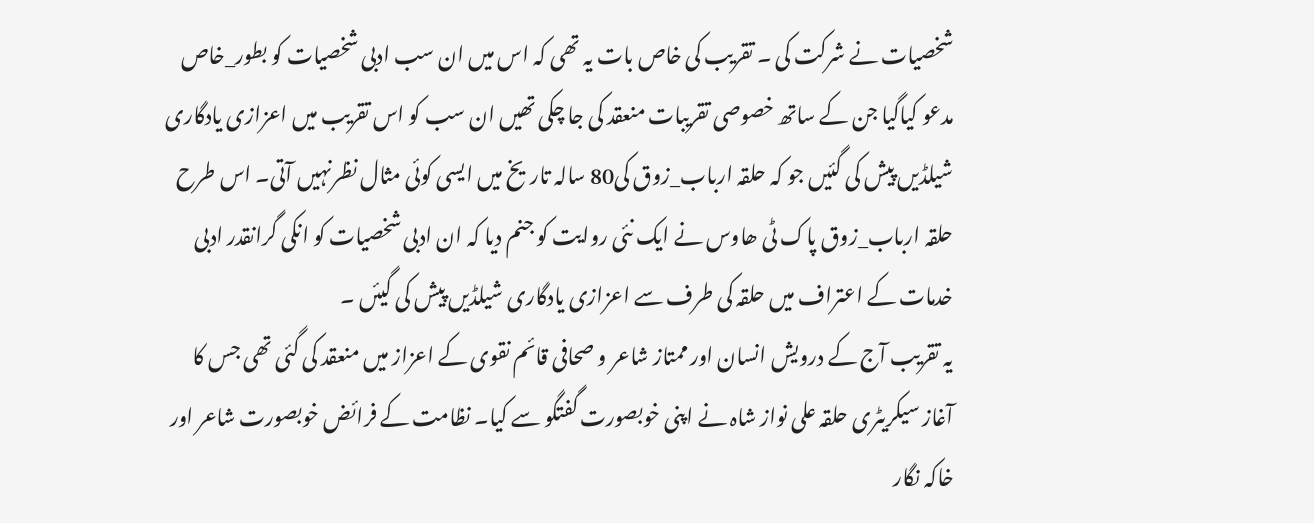شخصیات نے شرکت کی ۔ تقریب کی خاص بات یہ تھی کہ اس میں ان سب ادبی شخصیات کو بطور_خاص مدعو کیاگیا جن کے ساتھ خصوصی تقریبات منعقد کی جا چکی تھیں ان سب کو اس تقریب میں اعزازی یادگاری شیلڈیں پیش کی گئیں جو کہ حلقہ ارباب_زوق کی80 سالہ تاریخ میں ایسی کوئی مثال نظرنہیں آتی۔ اس طرح حلقہ ارباب_زوق پاک ٹی ھاوس نے ایک نئی روایت کو جنم دیا کہ ان ادبی شخصیات کو انکی گرانقدر ادبی خدمات کے اعتراف میں حلقہ کی طرف سے اعزازی یادگاری شیلڈیں پیش کی گیئں ۔
یہ تقریب آج کے درویش انسان اور ممتاز شاعر و صحافی قائم نقوی کے اعزاز میں منعقد کی گئی تھی جس کا آغاز سیکریٹری حلقہ علی نواز شاہ نے اپنی خوبصورت گفتگو سے کیا۔ نظامت کے فرائض خوبصورت شاعر اور خاکہ نگار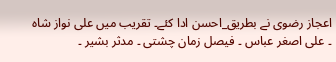اعجاز رضوی نے بطریق_احسن ادا کئے۔ تقریب میں علی نواز شاہ ۔ علی اصغر عباس ۔ فیصل زمان چشتی ۔ مدثر بشیر ۔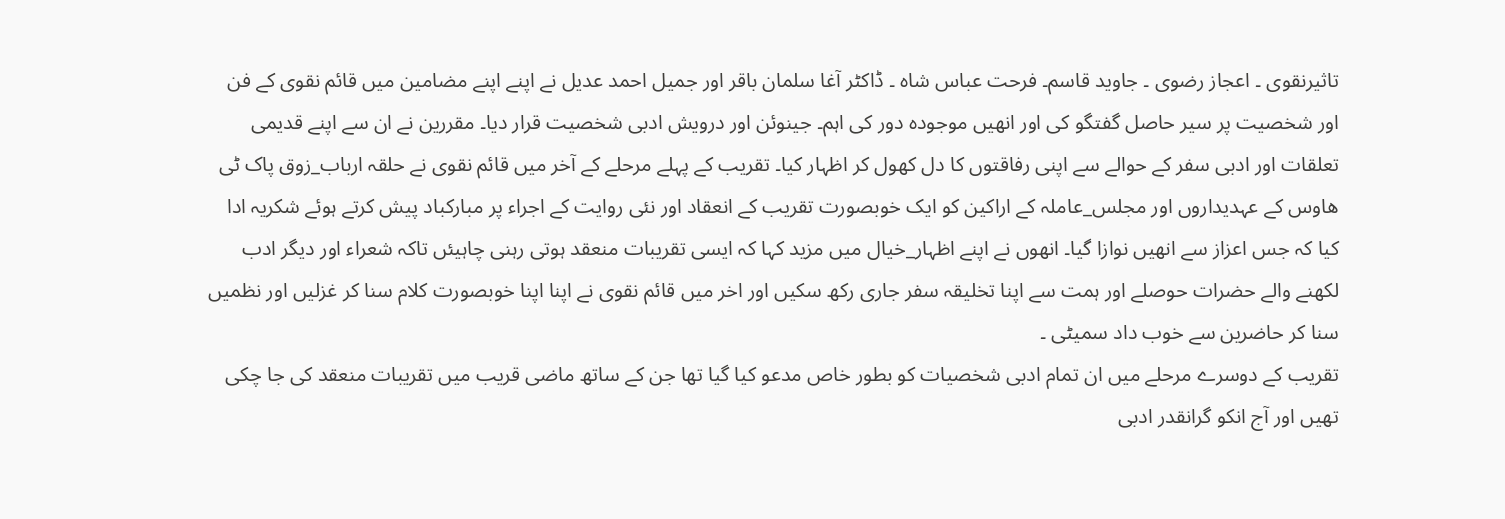تاثیرنقوی ۔ اعجاز رضوی ۔ جاوید قاسم۔ فرحت عباس شاہ ۔ ڈاکٹر آغا سلمان باقر اور جمیل احمد عدیل نے اپنے اپنے مضامین میں قائم نقوی کے فن اور شخصیت پر سیر حاصل گفتگو کی اور انھیں موجودہ دور کی اہم۔ جینوئن اور درویش ادبی شخصیت قرار دیا۔ مقررین نے ان سے اپنے قدیمی تعلقات اور ادبی سفر کے حوالے سے اپنی رفاقتوں کا دل کھول کر اظہار کیا۔ تقریب کے پہلے مرحلے کے آخر میں قائم نقوی نے حلقہ ارباب_زوق پاک ٹی ھاوس کے عہدیداروں اور مجلس_عاملہ کے اراکین کو ایک خوبصورت تقریب کے انعقاد اور نئی روایت کے اجراء پر مبارکباد پیش کرتے ہوئے شکریہ ادا کیا کہ جس اعزاز سے انھیں نوازا گیا۔ انھوں نے اپنے اظہار_خیال میں مزید کہا کہ ایسی تقریبات منعقد ہوتی رہنی چاہیئں تاکہ شعراء اور دیگر ادب لکھنے والے حضرات حوصلے اور ہمت سے اپنا تخلیقہ سفر جاری رکھ سکیں اور اخر میں قائم نقوی نے اپنا اپنا خوبصورت کلام سنا کر غزلیں اور نظمیں سنا کر حاضرین سے خوب داد سمیٹی ۔
تقریب کے دوسرے مرحلے میں ان تمام ادبی شخصیات کو بطور خاص مدعو کیا گیا تھا جن کے ساتھ ماضی قریب میں تقریبات منعقد کی جا چکی تھیں اور آج انکو گرانقدر ادبی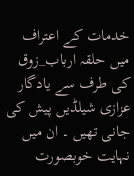خدمات کے اعتراف میں حلقہ ارباب_زوق کی طرف سے یادگار عزازی شیلڈیں پیش کی جانی تھیں ۔ ان میں نہایت خوبصورت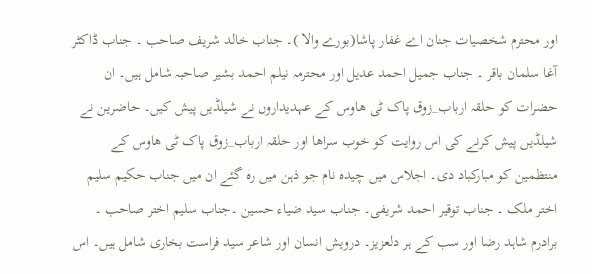اور محترم شخصیات جنان اے غفار پاشا(بورے والا )۔ جناب خالد شریف صاحب ۔ جناب ڈاکٹر آغا سلمان باقر ۔ جناب جمیل احمد عدیل اور محترمہ نیلم احمد بشیر صاحبہ شامل ہیں۔ ان حضرات کو حلقہ ارباب_زوق پاک ٹی ھاوس کے عہدیداروں نے شیلڈیں پیش کیں۔ حاضرین نے شیلڈیں پیش کرنے کی اس روایت کو خوب سراھا اور حلقہ ارباب_زوق پاک ٹی ھاوس کے منتظمین کو مبارکباد دی۔ اجلاس میں چیدہ نام جو ذہن میں رہ گئے ان میں جناب حکیم سلیم اختر ملک ۔ جناب توقیر احمد شریفی۔ جناب سید ضیاء حسین ۔جناب سلیم اختر صاحب ۔ برادرم شاہد رضا اور سب کے ہر دلعزیز۔ درویش انسان اور شاعر سید فراست بخاری شامل ہیں۔ اس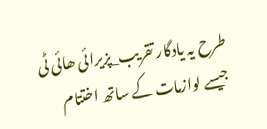طرح یہ یادگار تقریب_پزیرائی ھائی ٹی جیسے لوازمات کے ساتھ اختتام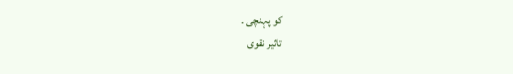کو پہنچی ۔
تاثیر نقوی